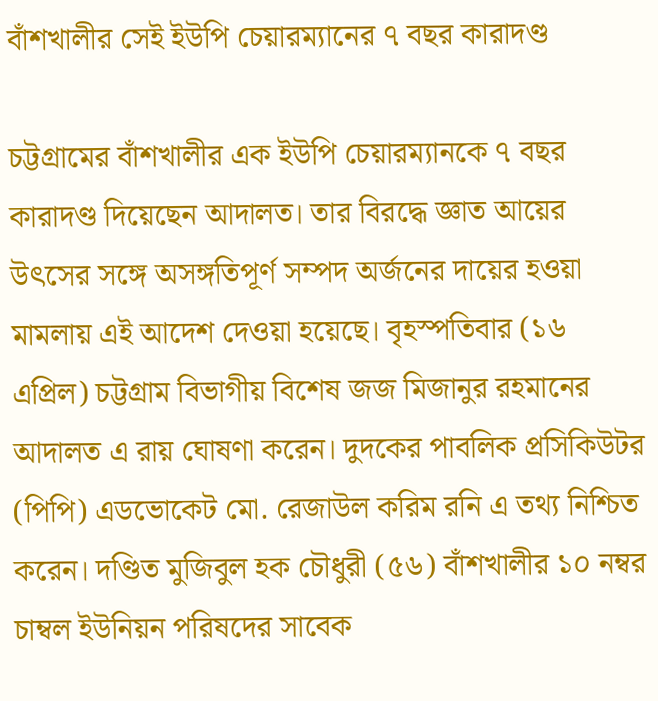বাঁশখালীর সেই ইউপি চেয়ারম্যানের ৭ বছর কারাদণ্ড

চট্টগ্রামের বাঁশখালীর এক ইউপি চেয়ারম্যানকে ৭ বছর কারাদণ্ড দিয়েছেন আদালত। তার বিরদ্ধে জ্ঞাত আয়ের উৎসের সঙ্গে অসঙ্গতিপূর্ণ সম্পদ অর্জনের দায়ের হওয়া মামলায় এই আদেশ দেওয়া হয়েছে। বৃহস্পতিবার (১৬ এপ্রিল) চট্টগ্রাম বিভাগীয় বিশেষ জজ মিজানুর রহমানের আদালত এ রায় ঘোষণা করেন। দুদকের পাবলিক প্রসিকিউটর (পিপি) এডভোকেট মো. রেজাউল করিম রনি এ তথ্য নিশ্চিত করেন। দণ্ডিত মুজিবুল হক চৌধুরী (৫৬) বাঁশখালীর ১০ নম্বর চাম্বল ইউনিয়ন পরিষদের সাবেক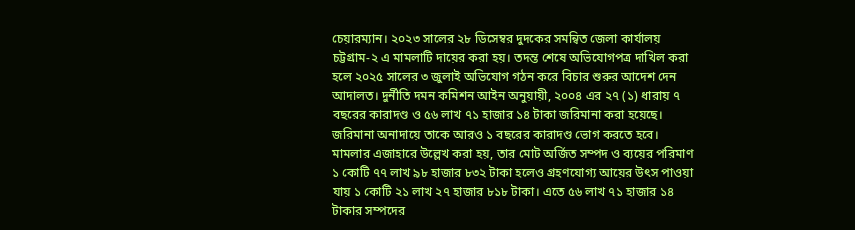চেয়ারম্যান। ২০২৩ সালের ২৮ ডিসেম্বর দুদকের সমন্বিত জেলা কার্যালয় চট্টগ্রাম-২ এ মামলাটি দায়ের করা হয়। তদন্ত শেষে অভিযোগপত্র দাখিল করা হলে ২০২৫ সালের ৩ জুলাই অভিযোগ গঠন করে বিচার শুরুর আদেশ দেন আদালত। দুর্নীতি দমন কমিশন আইন অনুয়ায়ী, ২০০৪ এর ২৭ (১) ধারায় ৭ বছরের কারাদণ্ড ও ৫৬ লাখ ৭১ হাজার ১৪ টাকা জরিমানা করা হয়েছে। জরিমানা অনাদায়ে তাকে আরও ১ বছরের কারাদণ্ড ভোগ করতে হবে। মামলার এজাহারে উল্লেখ করা হয়, তার মোট অর্জিত সম্পদ ও ব্যয়ের পরিমাণ ১ কোটি ৭৭ লাখ ৯৮ হাজার ৮৩২ টাকা হলেও গ্রহণযোগ্য আয়ের উৎস পাওয়া যায় ১ কোটি ২১ লাখ ২৭ হাজার ৮১৮ টাকা। এতে ৫৬ লাখ ৭১ হাজার ১৪ টাকার সম্পদের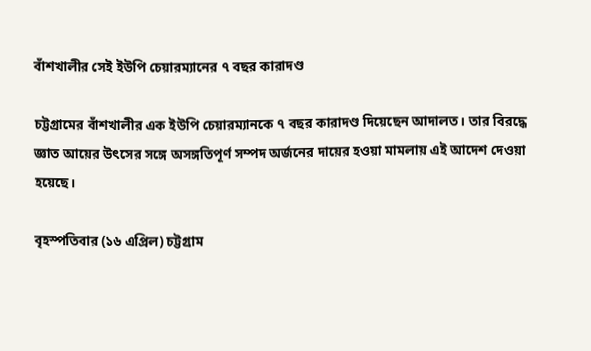বাঁশখালীর সেই ইউপি চেয়ারম্যানের ৭ বছর কারাদণ্ড

চট্টগ্রামের বাঁশখালীর এক ইউপি চেয়ারম্যানকে ৭ বছর কারাদণ্ড দিয়েছেন আদালত। তার বিরদ্ধে জ্ঞাত আয়ের উৎসের সঙ্গে অসঙ্গতিপূর্ণ সম্পদ অর্জনের দায়ের হওয়া মামলায় এই আদেশ দেওয়া হয়েছে।

বৃহস্পতিবার (১৬ এপ্রিল) চট্টগ্রাম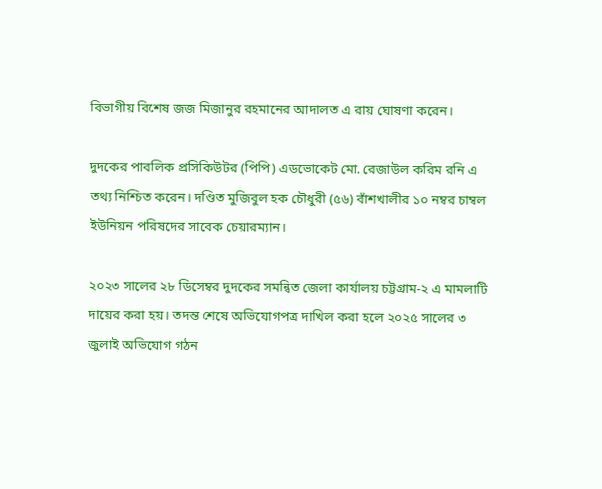বিভাগীয় বিশেষ জজ মিজানুর রহমানের আদালত এ রায় ঘোষণা করেন।

দুদকের পাবলিক প্রসিকিউটর (পিপি) এডভোকেট মো. রেজাউল করিম রনি এ তথ্য নিশ্চিত করেন। দণ্ডিত মুজিবুল হক চৌধুরী (৫৬) বাঁশখালীর ১০ নম্বর চাম্বল ইউনিয়ন পরিষদের সাবেক চেয়ারম্যান।

২০২৩ সালের ২৮ ডিসেম্বর দুদকের সমন্বিত জেলা কার্যালয় চট্টগ্রাম-২ এ মামলাটি দায়ের করা হয়। তদন্ত শেষে অভিযোগপত্র দাখিল করা হলে ২০২৫ সালের ৩ জুলাই অভিযোগ গঠন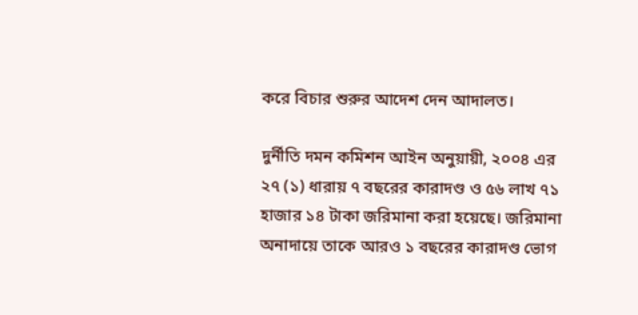করে বিচার শুরুর আদেশ দেন আদালত।

দুর্নীতি দমন কমিশন আইন অনুয়ায়ী, ২০০৪ এর ২৭ (১) ধারায় ৭ বছরের কারাদণ্ড ও ৫৬ লাখ ৭১ হাজার ১৪ টাকা জরিমানা করা হয়েছে। জরিমানা অনাদায়ে তাকে আরও ১ বছরের কারাদণ্ড ভোগ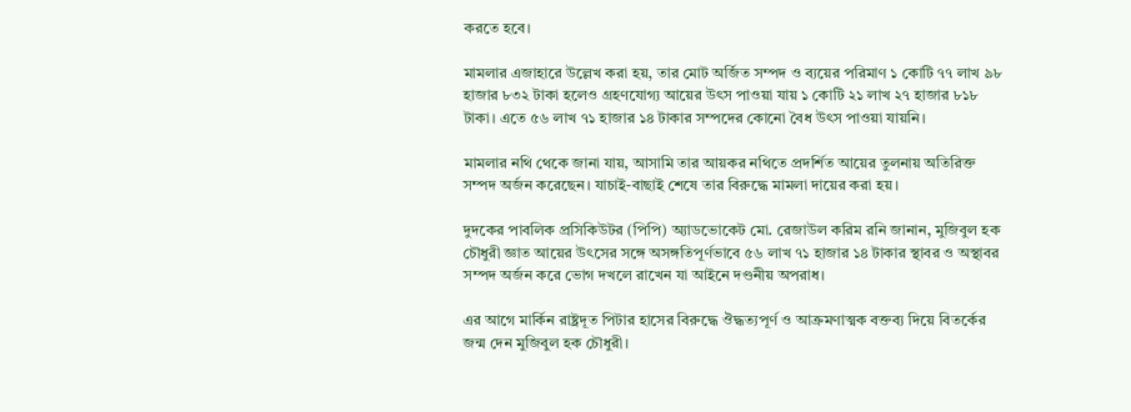করতে হবে।

মামলার এজাহারে উল্লেখ করা হয়, তার মোট অর্জিত সম্পদ ও ব্যয়ের পরিমাণ ১ কোটি ৭৭ লাখ ৯৮ হাজার ৮৩২ টাকা হলেও গ্রহণযোগ্য আয়ের উৎস পাওয়া যায় ১ কোটি ২১ লাখ ২৭ হাজার ৮১৮ টাকা। এতে ৫৬ লাখ ৭১ হাজার ১৪ টাকার সম্পদের কোনো বৈধ উৎস পাওয়া যায়নি।

মামলার নথি থেকে জানা যায়, আসামি তার আয়কর নথিতে প্রদর্শিত আয়ের তুলনায় অতিরিক্ত সম্পদ অর্জন করেছেন। যাচাই-বাছাই শেষে তার বিরুদ্ধে মামলা দায়ের করা হয়।

দুদকের পাবলিক প্রসিকিউটর (পিপি) অ্যাডভোকেট মো. রেজাউল করিম রনি জানান, মুজিবুল হক চৌধুরী জ্ঞাত আয়ের উৎসের সঙ্গে অসঙ্গতিপূর্ণভাবে ৫৬ লাখ ৭১ হাজার ১৪ টাকার স্থাবর ও অস্থাবর সম্পদ অর্জন করে ভোগ দখলে রাখেন যা আইনে দণ্ডনীয় অপরাধ।

এর আগে মার্কিন রাষ্ট্রদূত পিটার হাসের বিরুদ্ধে ঔদ্ধত্যপূর্ণ ও আক্রমণাত্মক বক্তব্য দিয়ে বিতর্কের জন্ম দেন মুজিবুল হক চৌধুরী।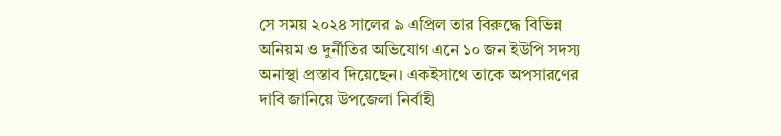সে সময় ২০২৪ সালের ৯ এপ্রিল তার বিরুদ্ধে বিভিন্ন অনিয়ম ও দুর্নীতির অভিযোগ এনে ১০ জন ইউপি সদস্য অনাস্থা প্রস্তাব দিয়েছেন। একইসাথে তাকে অপসারণের দাবি জানিয়ে উপজেলা নির্বাহী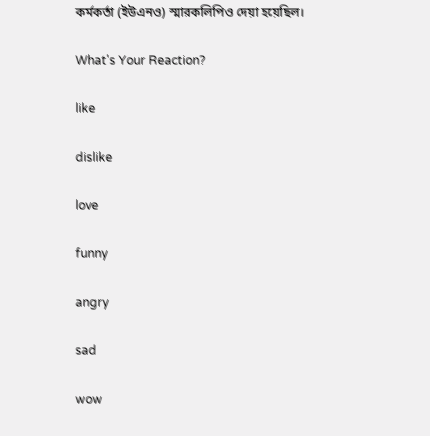কর্মকর্তা (ইউএনও) স্মারকলিপিও দেয়া হয়েছিল।

What's Your Reaction?

like

dislike

love

funny

angry

sad

wow